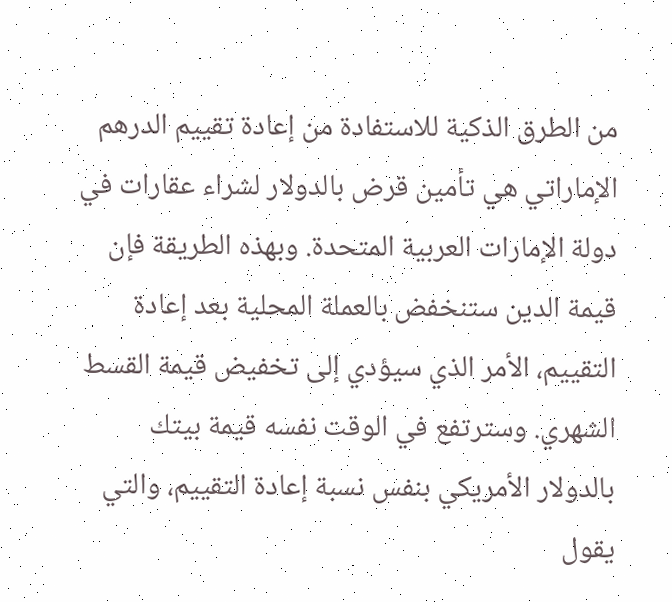من الطرق الذكية للاستفادة من إعادة تقييم الدرهم الإماراتي هي تأمين قرض بالدولار لشراء عقارات في دولة الإمارات العربية المتحدة. وبهذه الطريقة فإن قيمة الدين ستنخفض بالعملة المحلية بعد إعادة التقييم، الأمر الذي سيؤدي إلى تخفيض قيمة القسط الشهري. وسترتفع في الوقت نفسه قيمة بيتك بالدولار الأمريكي بنفس نسبة إعادة التقييم، والتي يقول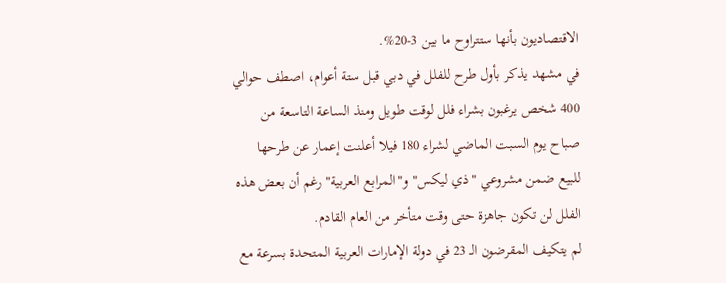الاقتصاديون بأنها ستتراوح ما بين 3-20%.
في مشهد يذكر بأول طرح للفلل في دبي قبل ستة أعوام، اصطف حوالي 400 شخص يرغبون بشراء فلل لوقت طويل ومنذ الساعة التاسعة من صباح يوم السبت الماضي لشراء 180 فيلا أعلنت إعمار عن طرحها للبيع ضمن مشروعي "ذي ليكس" و"المرابع العربية" رغم أن بعض هذه الفلل لن تكون جاهزة حتى وقت متأخر من العام القادم.
لم يتكيف المقرضون الـ 23 في دولة الإمارات العربية المتحدة بسرعة مع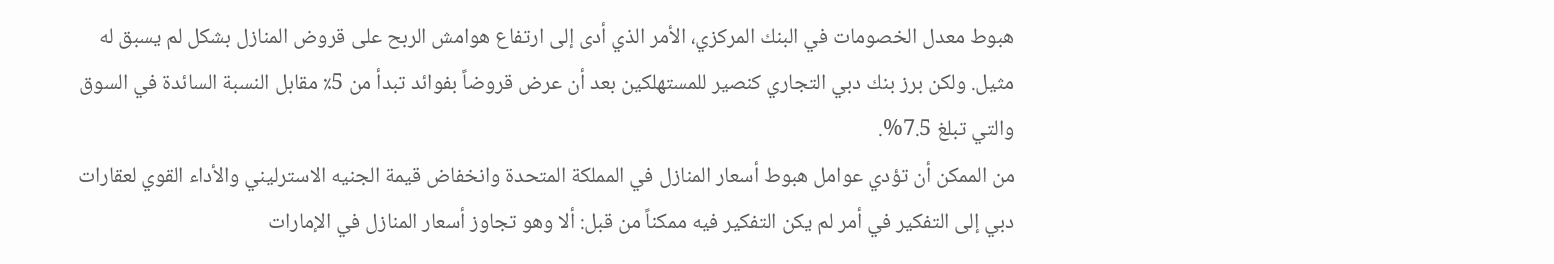هبوط معدل الخصومات في البنك المركزي، الأمر الذي أدى إلى ارتفاع هوامش الربح على قروض المنازل بشكل لم يسبق له مثيل. ولكن برز بنك دبي التجاري كنصير للمستهلكين بعد أن عرض قروضاً بفوائد تبدأ من 5٪ مقابل النسبة السائدة في السوق والتي تبلغ 7.5%.
من الممكن أن تؤدي عوامل هبوط أسعار المنازل في المملكة المتحدة وانخفاض قيمة الجنيه الاسترليني والأداء القوي لعقارات دبي إلى التفكير في أمر لم يكن التفكير فيه ممكناً من قبل: ألا وهو تجاوز أسعار المنازل في الإمارات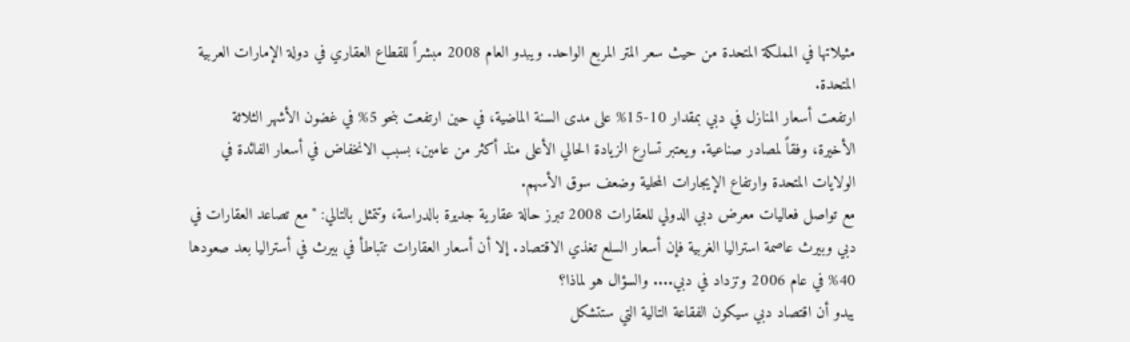مثيلاتها في المملكة المتحدة من حيث سعر المتر المربع الواحد. ويبدو العام 2008 مبشراً للقطاع العقاري في دولة الإمارات العربية المتحدة.
ارتفعت أسعار المنازل في دبي بمقدار 10-15% على مدى السنة الماضية، في حين ارتفعت بنحو 5% في غضون الأشهر الثلاثة الأخيرة، وفقاً لمصادر صناعية. ويعتبر تسارع الزيادة الحالي الأعلى منذ أكثر من عامين، بسبب الانخفاض في أسعار الفائدة في الولايات المتحدة وارتفاع الإيجارات المحلية وضعف سوق الأسهم.
مع تواصل فعاليات معرض دبي الدولي للعقارات 2008 تبرز حالة عقارية جديرة بالدراسة، وتتمثل بالتالي: "مع تصاعد العقارات في دبي وبيرث عاصمة استراليا الغربية فإن أسعار السلع تغذي الاقتصاد. إلا أن أسعار العقارات تتباطأ في بيرث في أستراليا بعد صعودها 40% في عام 2006 وتزداد في دبي.... والسؤال هو لماذا؟
يبدو أن اقتصاد دبي سيكون الفقاعة التالية التي ستتشكل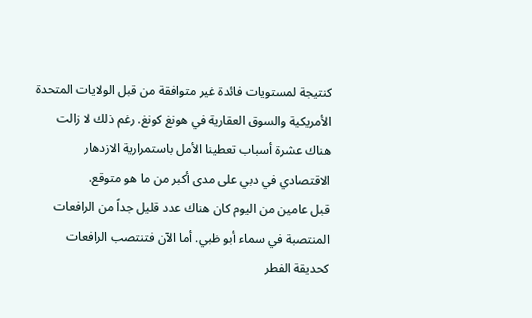كنتيجة لمستويات فائدة غير متوافقة من قبل الولايات المتحدة الأمريكية والسوق العقارية في هونغ كونغ. رغم ذلك لا زالت هناك عشرة أسباب تعطينا الأمل باستمرارية الازدهار الاقتصادي في دبي على مدى أكبر من ما هو متوقع.
قبل عامين من اليوم كان هناك عدد قليل جداً من الرافعات المنتصبة في سماء أبو ظبي. أما الآن فتنتصب الرافعات كحديقة الفطر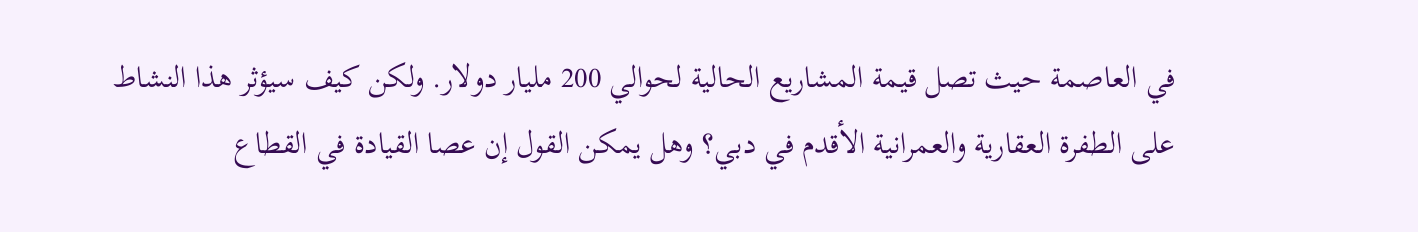في العاصمة حيث تصل قيمة المشاريع الحالية لحوالي 200 مليار دولار. ولكن كيف سيؤثر هذا النشاط على الطفرة العقارية والعمرانية الأقدم في دبي؟ وهل يمكن القول إن عصا القيادة في القطاع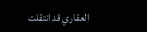العقاري قد انتقلت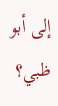إلى أبو ظبي؟